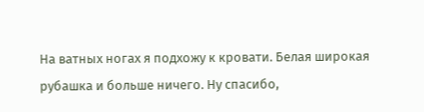На ватных ногах я подхожу к кровати. Белая широкая рубашка и больше ничего. Ну спасибо,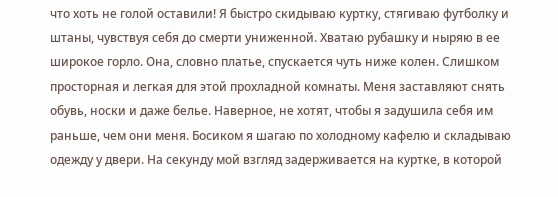что хоть не голой оставили! Я быстро скидываю куртку, стягиваю футболку и штаны, чувствуя себя до смерти униженной. Хватаю рубашку и ныряю в ее широкое горло. Она, словно платье, спускается чуть ниже колен. Слишком просторная и легкая для этой прохладной комнаты. Меня заставляют снять обувь, носки и даже белье. Наверное, не хотят, чтобы я задушила себя им раньше, чем они меня. Босиком я шагаю по холодному кафелю и складываю одежду у двери. На секунду мой взгляд задерживается на куртке, в которой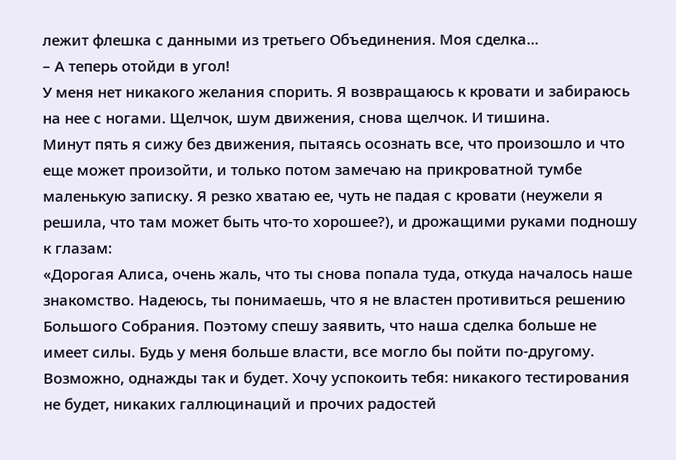лежит флешка с данными из третьего Объединения. Моя сделка…
– А теперь отойди в угол!
У меня нет никакого желания спорить. Я возвращаюсь к кровати и забираюсь на нее с ногами. Щелчок, шум движения, снова щелчок. И тишина.
Минут пять я сижу без движения, пытаясь осознать все, что произошло и что еще может произойти, и только потом замечаю на прикроватной тумбе маленькую записку. Я резко хватаю ее, чуть не падая с кровати (неужели я решила, что там может быть что-то хорошее?), и дрожащими руками подношу к глазам:
«Дорогая Алиса, очень жаль, что ты снова попала туда, откуда началось наше знакомство. Надеюсь, ты понимаешь, что я не властен противиться решению Большого Собрания. Поэтому спешу заявить, что наша сделка больше не имеет силы. Будь у меня больше власти, все могло бы пойти по-другому. Возможно, однажды так и будет. Хочу успокоить тебя: никакого тестирования не будет, никаких галлюцинаций и прочих радостей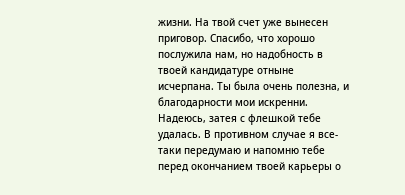жизни. На твой счет уже вынесен приговор. Спасибо, что хорошо послужила нам, но надобность в твоей кандидатуре отныне исчерпана. Ты была очень полезна, и благодарности мои искренни. Надеюсь, затея с флешкой тебе удалась. В противном случае я все-таки передумаю и напомню тебе перед окончанием твоей карьеры о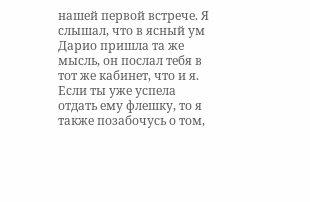нашей первой встрече. Я слышал, что в ясный ум Дарио пришла та же мысль, он послал тебя в тот же кабинет, что и я. Если ты уже успела отдать ему флешку, то я также позабочусь о том,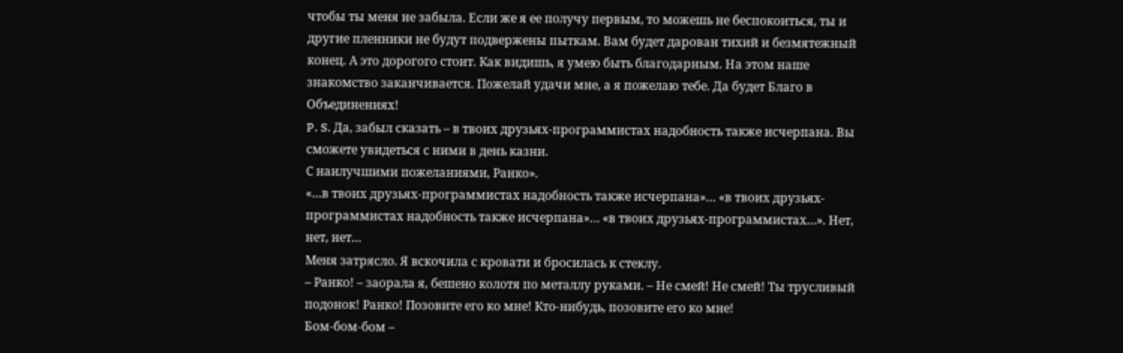чтобы ты меня не забыла. Если же я ее получу первым, то можешь не беспокоиться, ты и другие пленники не будут подвержены пыткам. Вам будет дарован тихий и безмятежный конец. А это дорогого стоит. Как видишь, я умею быть благодарным. На этом наше знакомство заканчивается. Пожелай удачи мне, а я пожелаю тебе. Да будет Благо в Объединениях!
P. S. Да, забыл сказать – в твоих друзьях-программистах надобность также исчерпана. Вы сможете увидеться с ними в день казни.
С наилучшими пожеланиями, Ранко».
«…в твоих друзьях-программистах надобность также исчерпана»… «в твоих друзьях-программистах надобность также исчерпана»… «в твоих друзьях-программистах…». Нет, нет, нет…
Меня затрясло. Я вскочила с кровати и бросилась к стеклу.
– Ранко! – заорала я, бешено колотя по металлу руками. – Не смей! Не смей! Ты трусливый подонок! Ранко! Позовите его ко мне! Кто-нибудь, позовите его ко мне!
Бом-бом-бом –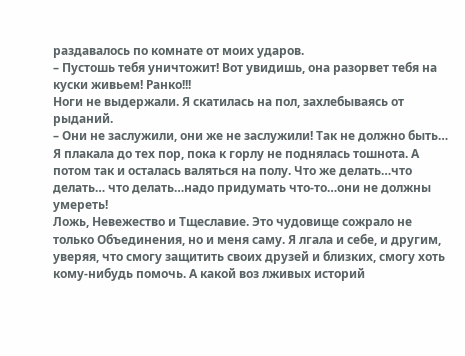раздавалось по комнате от моих ударов.
– Пустошь тебя уничтожит! Вот увидишь, она разорвет тебя на куски живьем! Ранко!!!
Ноги не выдержали. Я скатилась на пол, захлебываясь от рыданий.
– Они не заслужили, они же не заслужили! Так не должно быть…
Я плакала до тех пор, пока к горлу не поднялась тошнота. А потом так и осталась валяться на полу. Что же делать…что делать… что делать…надо придумать что-то…они не должны умереть!
Ложь, Невежество и Тщеславие. Это чудовище сожрало не только Объединения, но и меня саму. Я лгала и себе, и другим, уверяя, что смогу защитить своих друзей и близких, смогу хоть кому-нибудь помочь. А какой воз лживых историй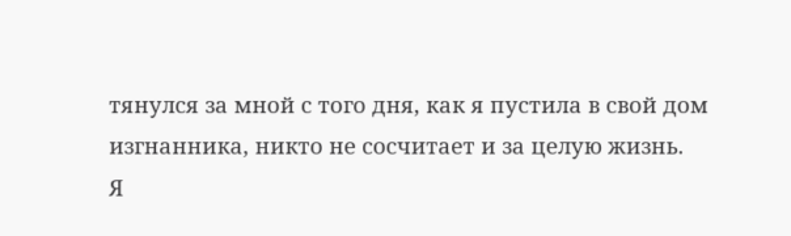тянулся за мной с того дня, как я пустила в свой дом изгнанника, никто не сосчитает и за целую жизнь.
Я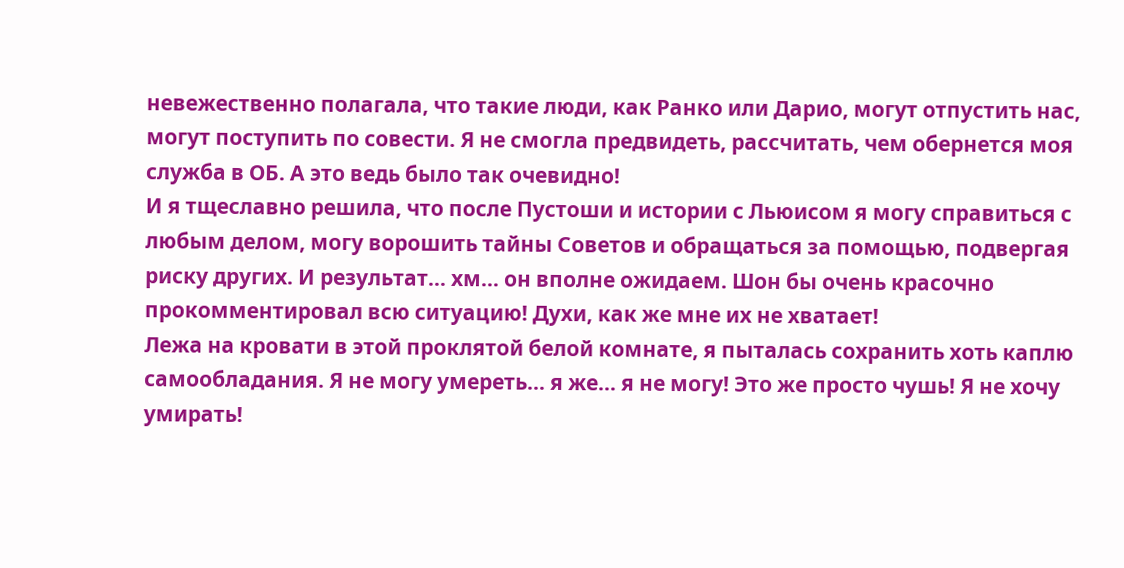невежественно полагала, что такие люди, как Ранко или Дарио, могут отпустить нас, могут поступить по совести. Я не смогла предвидеть, рассчитать, чем обернется моя служба в ОБ. А это ведь было так очевидно!
И я тщеславно решила, что после Пустоши и истории с Льюисом я могу справиться с любым делом, могу ворошить тайны Советов и обращаться за помощью, подвергая риску других. И результат… хм… он вполне ожидаем. Шон бы очень красочно прокомментировал всю ситуацию! Духи, как же мне их не хватает!
Лежа на кровати в этой проклятой белой комнате, я пыталась сохранить хоть каплю самообладания. Я не могу умереть… я же… я не могу! Это же просто чушь! Я не хочу умирать!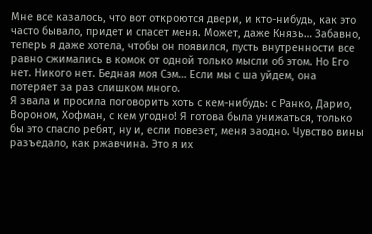Мне все казалось, что вот откроются двери, и кто-нибудь, как это часто бывало, придет и спасет меня. Может, даже Князь… Забавно, теперь я даже хотела, чтобы он появился, пусть внутренности все равно сжимались в комок от одной только мысли об этом. Но Его нет. Никого нет. Бедная моя Сэм… Если мы с ша уйдем, она потеряет за раз слишком много.
Я звала и просила поговорить хоть с кем-нибудь: с Ранко, Дарио, Вороном, Хофман, с кем угодно! Я готова была унижаться, только бы это спасло ребят, ну и, если повезет, меня заодно. Чувство вины разъедало, как ржавчина. Это я их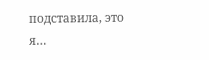подставила, это я…